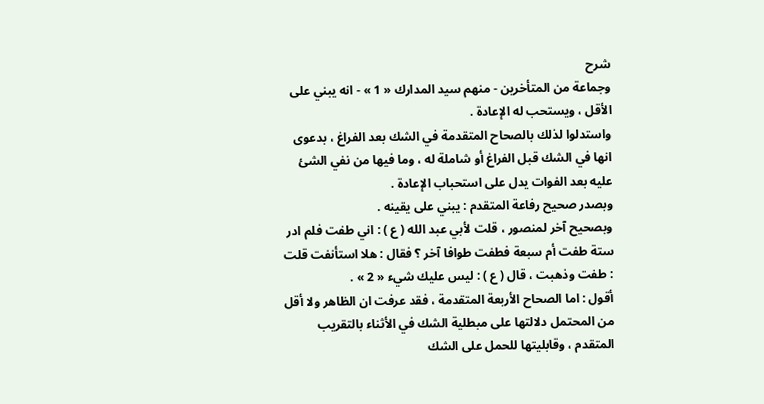شرح
وجماعة من المتأخرين - منهم سيد المدارك « 1 » - انه يبني على الأقل ، ويستحب له الإعادة .
واستدلوا لذلك بالصحاح المتقدمة في الشك بعد الفراغ ، بدعوى انها في الشك قبل الفراغ أو شاملة له ، وما فيها من نفي الشئ عليه بعد الفوات يدل على استحباب الإعادة .
وبصدر صحيح رفاعة المتقدم : يبني على يقينه .
وبصحيح آخر لمنصور ، قلت لأبي عبد الله ( ع ) : اني طفت فلم ادر ستة طفت أم سبعة فطفت طوافا آخر ؟ فقال : هلا استأنفت قلت : طفت وذهبت ، قال ( ع ) : ليس عليك شيء « 2 » .
أقول : اما الصحاح الأربعة المتقدمة ، فقد عرفت ان الظاهر ولا أقل من المحتمل دلالتها على مبطلية الشك في الأثناء بالتقريب المتقدم ، وقابليتها للحمل على الشك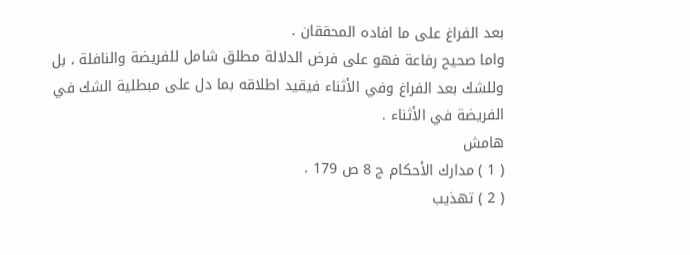بعد الفراغ على ما افاده المحققان .
واما صحيح رفاعة فهو على فرض الدلالة مطلق شامل للفريضة والنافلة ، بل وللشك بعد الفراغ وفي الأثناء فيقيد اطلاقه بما دل على مبطلية الشك في الفريضة في الأثناء .
هامش
( 1 ) مدارك الأحكام ج 8 ص 179 .
( 2 ) تهذيب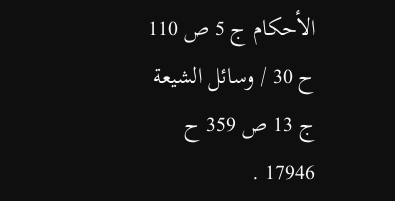الأحكام ج 5 ص 110 ح 30 / وسائل الشيعة ج 13 ص 359 ح 17946 .